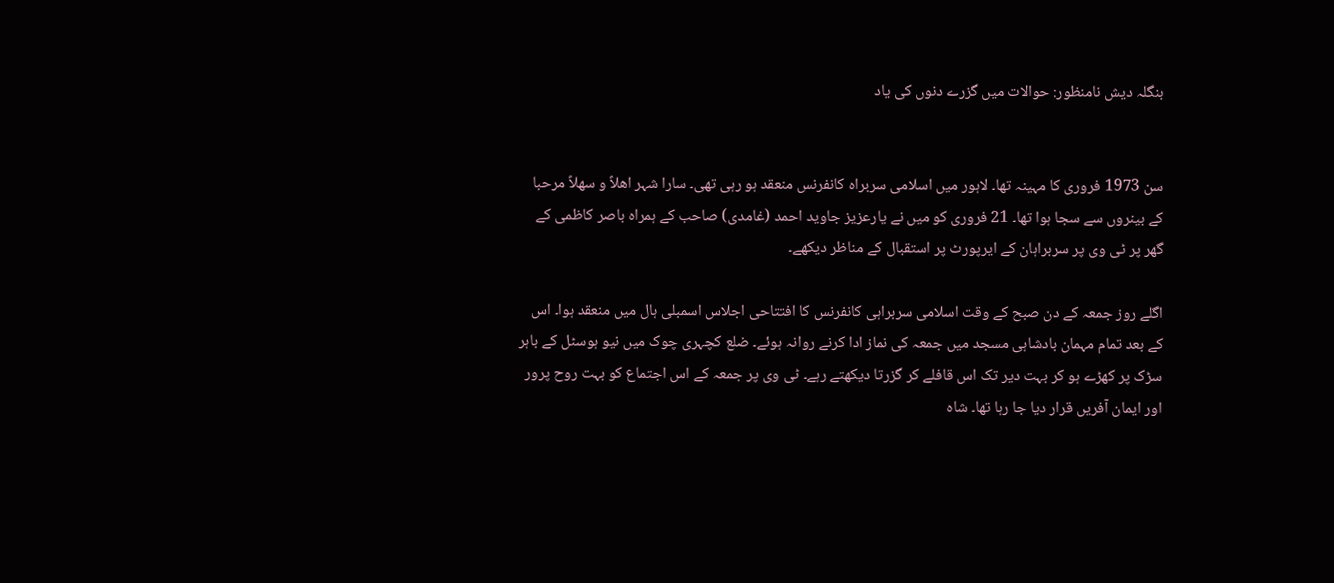بنگلہ دیش نامنظور: حوالات میں گزرے دنوں کی یاد


سن 1973 فروری کا مہینہ تھا۔ لاہور میں اسلامی سربراہ کانفرنس منعقد ہو رہی تھی۔ سارا شہر اھلاً و سھلاً مرحبا کے بینروں سے سجا ہوا تھا۔ 21 فروری کو میں نے یارعزیز جاوید احمد (غامدی) صاحب کے ہمراہ باصر کاظمی کے گھر پر ٹی وی پر سربراہان کے ایرپورٹ پر استقبال کے مناظر دیکھے۔

اگلے روز جمعہ کے دن صبح کے وقت اسلامی سربراہی کانفرنس کا افتتاحی اجلاس اسمبلی ہال میں منعقد ہوا۔ اس کے بعد تمام مہمان بادشاہی مسجد میں جمعہ کی نماز ادا کرنے روانہ ہوئے۔ ضلع کچہری چوک میں نیو ہوسٹل کے باہر سڑک پر کھڑے ہو کر بہت دیر تک اس قافلے کر گزرتا دیکھتے رہے۔ ٹی وی پر جمعہ کے اس اجتماع کو بہت روح پرور اور ایمان آفریں قرار دیا جا رہا تھا۔ شاہ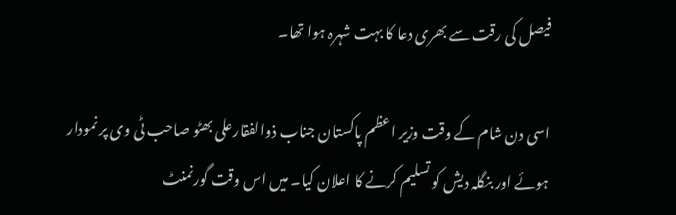فیصل کی رقت سے بھری دعا کا بہت شہرہ ہوا تھا۔

اسی دن شام کے وقت وزیر اعظم پاکستان جناب ذوالفقارعلی بھٹو صاحب ٹی وی پر نمودار ہوئے اور بنگلہ دیش کو تسلیم کرنے کا اعلان کیا۔ میں اس وقت گورنمنٹ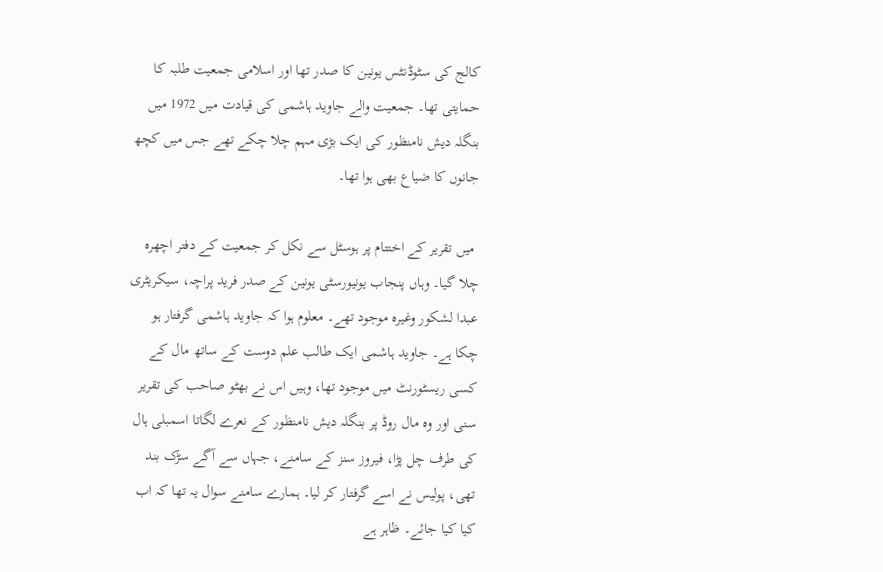کالج کی سٹوڈنٹس یونین کا صدر تھا اور اسلامی جمعیت طلبہ کا حمایتی تھا۔ جمعیت والے جاوید ہاشمی کی قیادت میں 1972 میں بنگلہ دیش نامنظور کی ایک بڑی مہم چلا چکے تھے جس میں کچھ جانوں کا ضیاع بھی ہوا تھا۔

 میں تقریر کے اختتام پر ہوسٹل سے نکل کر جمعیت کے دفتر اچھرہ چلا گیا۔ وہاں پنجاب یونیورسٹی یونین کے صدر فرید پراچہ، سیکریٹری عبدا لشکور وغیرہ موجود تھے۔ معلوم ہوا کہ جاوید ہاشمی گرفتار ہو چکا ہے۔ جاوید ہاشمی ایک طالب علم دوست کے ساتھ مال کے کسی ریسٹورنٹ میں موجود تھا، وہیں اس نے بھٹو صاحب کی تقریر سنی اور وہ مال روڈ پر بنگلہ دیش نامنظور کے نعرے لگاتا اسمبلی ہال کی طرف چل پڑا، فیروز سنز کے سامنے، جہاں سے آگے سڑک بند تھی، پولیس نے اسے گرفتار کر لیا۔ ہمارے سامنے سوال یہ تھا کہ اب کیا کیا جائے۔ ظاہر ہے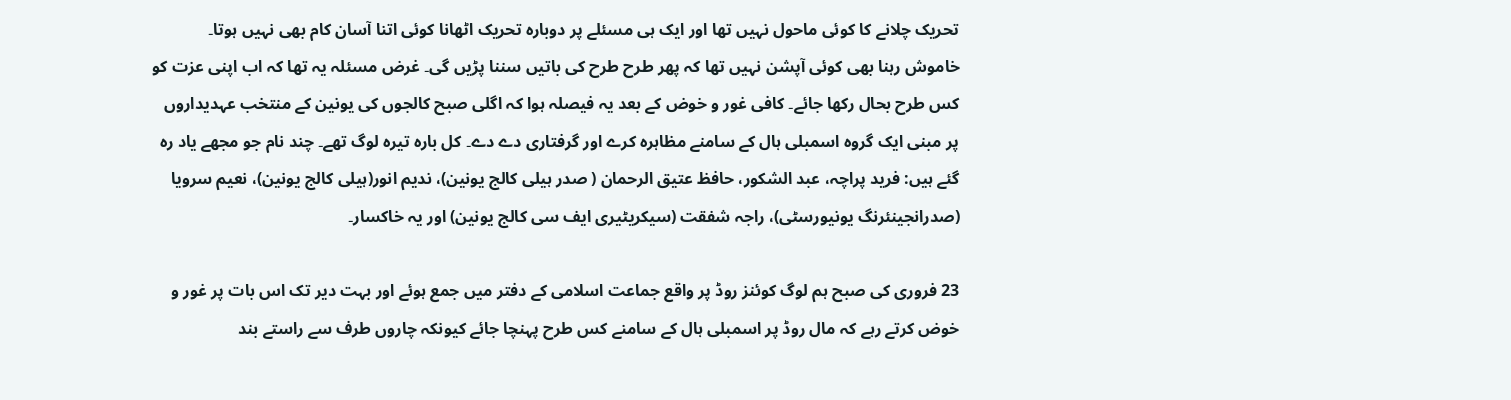تحریک چلانے کا کوئی ماحول نہیں تھا اور ایک ہی مسئلے پر دوبارہ تحریک اٹھانا کوئی اتنا آسان کام بھی نہیں ہوتا۔ خاموش رہنا بھی کوئی آپشن نہیں تھا کہ پھر طرح طرح کی باتیں سننا پڑیں گی۔ غرض مسئلہ یہ تھا کہ اب اپنی عزت کو کس طرح بحال رکھا جائے۔ کافی غور و خوض کے بعد یہ فیصلہ ہوا کہ اگلی صبح کالجوں کی یونین کے منتخب عہدیداروں پر مبنی ایک گروہ اسمبلی ہال کے سامنے مظاہرہ کرے اور گرفتاری دے دے۔ کل بارہ تیرہ لوگ تھے۔ چند نام جو مجھے یاد رہ گئے ہیں: فرید پراچہ، عبد الشکور، حافظ عتیق الرحمان ( صدر ہیلی کالج یونین)، ندیم انور(ہیلی کالج یونین)، نعیم سرویا (صدرانجینئرنگ یونیورسٹی)، راجہ شفقت (سیکریٹیری ایف سی کالج یونین) اور یہ خاکسار۔

23 فروری کی صبح ہم لوگ کوئنز روڈ پر واقع جماعت اسلامی کے دفتر میں جمع ہوئے اور بہت دیر تک اس بات پر غور و خوض کرتے رہے کہ مال روڈ پر اسمبلی ہال کے سامنے کس طرح پہنچا جائے کیونکہ چاروں طرف سے راستے بند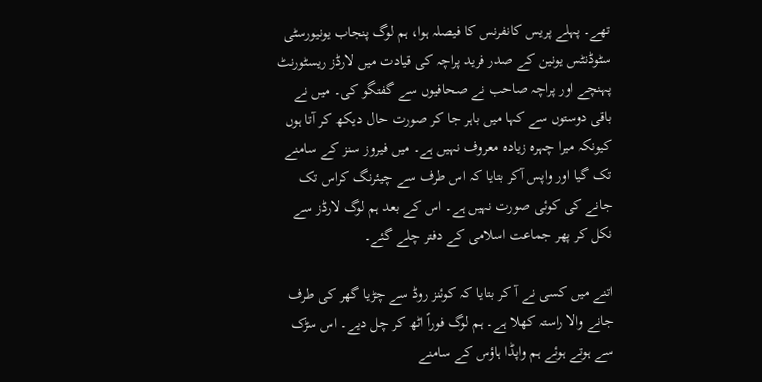تھے۔ پہلے پریس کانفرنس کا فیصلہ ہوا، ہم لوگ پنجاب یونیورسٹی سٹوڈنٹس یونین کے صدر فرید پراچہ کی قیادت میں لارڈز ریسٹورنٹ پہنچے اور پراچہ صاحب نے صحافیوں سے گفتگو کی۔ میں نے باقی دوستوں سے کہا میں باہر جا کر صورت حال دیکھ کر آتا ہوں کیونکہ میرا چہرہ زیادہ معروف نہیں ہے۔ میں فیروز سنز کے سامنے تک گیا اور واپس آکر بتایا کہ اس طرف سے چیئرنگ کراس تک جانے کی کوئی صورت نہیں ہے۔ اس کے بعد ہم لوگ لارڈز سے نکل کر پھر جماعت اسلامی کے دفتر چلے گئے۔

اتنے میں کسی نے آ کر بتایا کہ کوئنز روڈ سے چڑیا گھر کی طرف جانے والا راستہ کھلا ہے۔ ہم لوگ فوراً اٹھ کر چل دیے۔ اس سڑک سے ہوتے ہوئے ہم واپڈا ہاؤس کے سامنے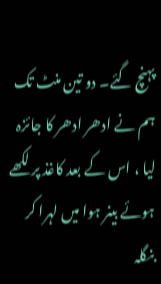پہنچ گئے۔ دو تین منٹ تک ہم نے ادھر ادھر کا جائزہ لیا ، اس کے بعد کاغذ پر لکھے ہوئے بینر ہوا میں لہرا کر بنگلہ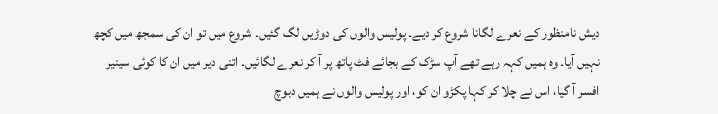دیش نامنظور کے نعرے لگانا شروع کر دیے۔ پولیس والوں کی دوڑیں لگ گئیں۔ شروع میں تو ان کی سمجھ میں کچھ نہیں آیا۔ وہ ہمیں کہہ رہے تھے آپ سڑک کے بجائے فٹ پاتھ پر آ کر نعرے لگائیں۔ اتنی دیر میں ان کا کوئی سینیر افسر آ گیا، اس نے چلا کر کہا پکڑو ان کو، اور پولیس والوں نے ہمیں دبوچ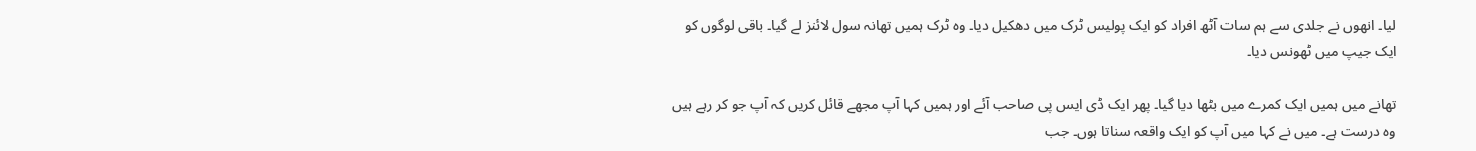لیا۔ انھوں نے جلدی سے ہم سات آٹھ افراد کو ایک پولیس ٹرک میں دھکیل دیا۔ وہ ٹرک ہمیں تھانہ سول لائنز لے گیا۔ باقی لوگوں کو ایک جیپ میں ٹھونس دیا۔

تھانے میں ہمیں ایک کمرے میں بٹھا دیا گیا۔ پھر ایک ڈی ایس پی صاحب آئے اور ہمیں کہا آپ مجھے قائل کریں کہ آپ جو کر رہے ہیں وہ درست ہے۔ میں نے کہا میں آپ کو ایک واقعہ سناتا ہوں۔ جب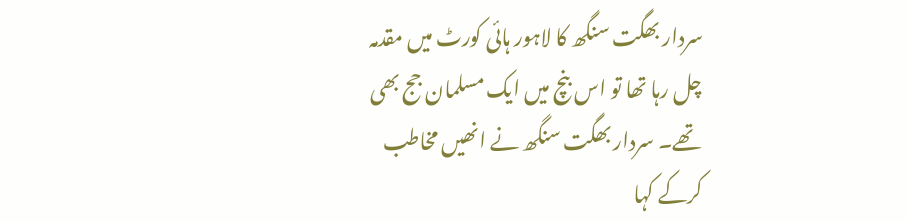سردار بھگت سنگھ کا لاہور ہائی کورٹ میں مقدمہ چل رہا تھا تو اس بنچ میں ایک مسلمان جج بھی تھے۔ سردار بھگت سنگھ نے انھیں مخاطب کرکے کہا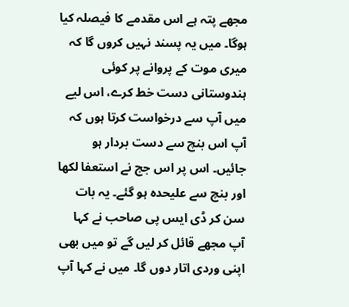مجھے پتہ ہے اس مقدمے کا فیصلہ کیا ہوگا۔ میں یہ پسند نہیں کروں گا کہ میری موت کے پروانے پر کوئی ہندوستانی دست خط کرے، اس لیے میں آپ سے درخواست کرتا ہوں کہ آپ اس بنچ سے دست بردار ہو جائیں۔ اس پر اس جج نے استعفا لکھا اور بنچ سے علیحدہ ہو گئے۔ یہ بات سن کر ڈی ایس پی صاحب نے کہا آپ مجھے قائل کر لیں گے تو میں بھی اپنی وردی اتار دوں گا۔ میں نے کہا آپ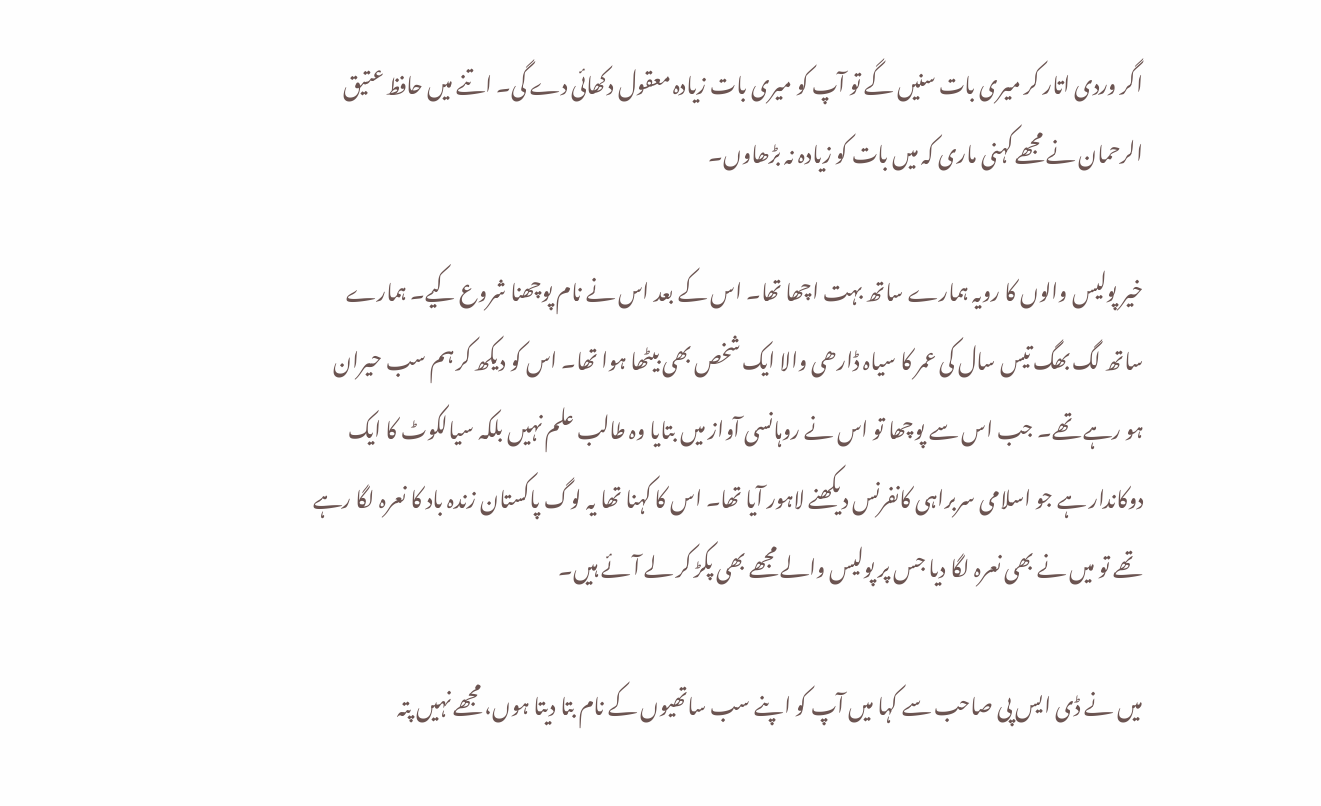اگر وردی اتار کر میری بات سنیں گے تو آپ کو میری بات زیادہ معقول دکھائی دے گی۔ اتنے میں حافظ عتیق الرحمان نے مجھے کہنی ماری کہ میں بات کو زیادہ نہ بڑھاوں۔

خیر پولیس والوں کا رویہ ہمارے ساتھ بہت اچھا تھا۔ اس کے بعد اس نے نام پوچھنا شروع کیے۔ ہمارے ساتھ لگ بھگ تیس سال کی عمر کا سیاہ ڈارھی والا ایک شخص بھی بیٹھا ہوا تھا۔ اس کو دیکھ کر ہم سب حیران ہو رہے تھے۔ جب اس سے پوچھا تو اس نے روہانسی آواز میں بتایا وہ طالب علم نہیں بلکہ سیالکوٹ کا ایک دوکاندار ہے جو اسلامی سربراہی کانفرنس دیکھنے لاہور آیا تھا۔ اس کا کہنا تھا یہ لوگ پاکستان زندہ باد کا نعرہ لگا رہے تھے تو میں نے بھی نعرہ لگا دیا جس پر پولیس والے مجھے بھی پکڑ کر لے آئے ہیں۔

میں نے ڈی ایس پی صاحب سے کہا میں آپ کو اپنے سب ساتھیوں کے نام بتا دیتا ہوں، مجھے نہیں پتہ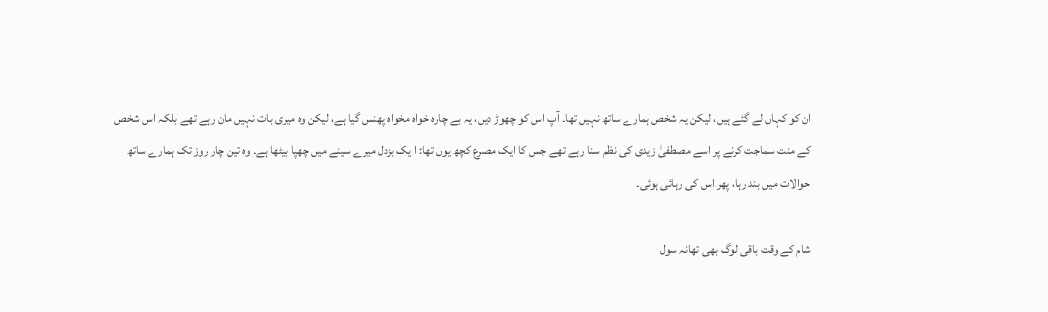ان کو کہاں لے گئے ہیں، لیکن یہ شخص ہمارے ساتھ نہیں تھا۔ آپ اس کو چھوڑ دیں، یہ بے چارہ خواہ مخواہ پھنس گیا ہے، لیکن وہ میری بات نہیں مان رہے تھے بلکہ اس شخص کے منت سماجت کرنے پر اسے مصطفیٰ زیدی کی نظم سنا رہے تھے جس کا ایک مصرع کچھ یوں تھا: ا یک بزدل میرے سینے میں چھپا بیٹھا ہے۔ وہ تین چار روز تک ہمارے ساتھ حوالات میں بند رہا، پھر اس کی رہائی ہوئی۔

شام کے وقت باقی لوگ بھی تھانہ سول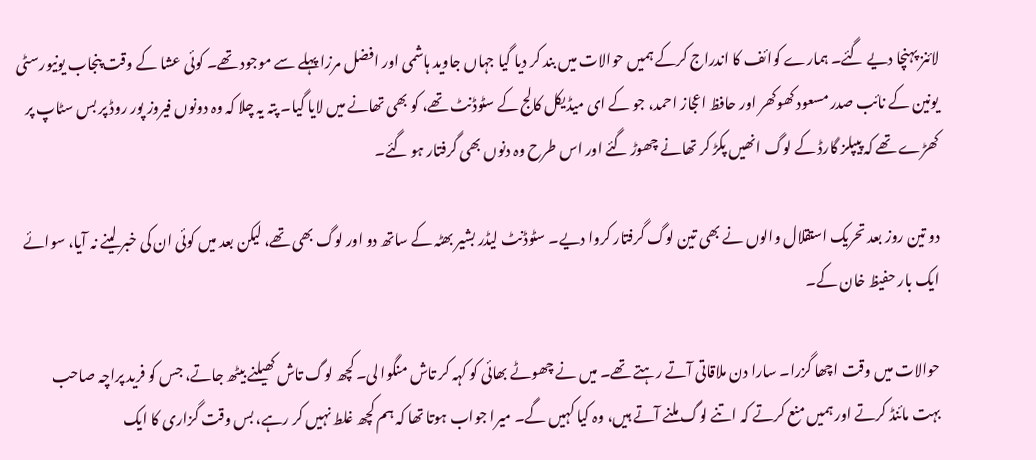لائنز پہنچا دیے گئے۔ ہمارے کوائف کا اندراج کرکے ہمیں حوالات میں بند کر دیا گیا جہاں جاوید ہاشمی اور افضل مرزا پہلے سے موجود تھے۔ کوئی عشا کے وقت پنجاب یونیورسٹی یونین کے نائب صدر مسعود کھوکھر اور حافظ اعجاز احمد، جو کے ای میڈیکل کالج کے سٹوڈنٹ تھے، کو بھی تھانے میں لایا گیا۔ پتہ یہ چلا کہ وہ دونوں فیروز پور روڈ پر بس سٹاپ پر کھڑے تھے کہ پیپلز گارڈ کے لوگ انھیں پکڑ کر تھانے چھوڑ گئے اور اس طرح وہ دنوں بھی گرفتار ہو گئے۔

دو تین روز بعد تحریک استقلال والوں نے بھی تین لوگ گرفتار کروا دیے۔ سٹوڈنٹ لیڈر بشیر بھٹہ کے ساتھ دو اور لوگ بھی تھے، لیکن بعد میں کوئی ان کی خبر لینے نہ آیا، سوائے ایک بار حفیظ خان کے۔

حوالات میں وقت اچھا گزرا۔ سارا دن ملاقاتی آتے رہتے تھے۔ میں نے چھوٹے بھائی کو کہہ کر تاش منگوا لی۔ کچھ لوگ تاش کھیلنے بیٹھ جاتے، جس کو فرید پراچہ صاحب بہت مائنڈ کرتے اور ہمیں منع کرتے کہ اتنے لوگ ملنے آتے ہیں، وہ کیا کہیں گے۔ میرا جواب ہوتا تھا کہ ہم کچھ غلط نہیں کر رہے، بس وقت گزاری کا ایک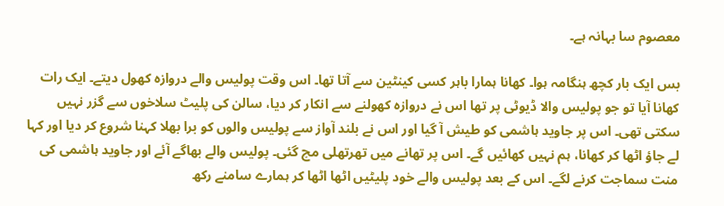معصوم سا بہانہ ہے۔

بس ایک بار کچھ ہنگامہ ہوا۔ کھانا ہمارا باہر کسی کینٹین سے آتا تھا۔ اس وقت پولیس والے دروازہ کھول دیتے۔ ایک رات کھانا آیا تو جو پولیس والا ڈیوٹی پر تھا اس نے دروازہ کھولنے سے انکار کر دیا، سالن کی پلیٹ سلاخوں سے گزر نہیں سکتی تھی۔ اس پر جاوید ہاشمی کو طیش آ گیا اور اس نے بلند آواز سے پولیس والوں کو برا بھلا کہنا شروع کر دیا اور کہا لے جاؤ اٹھا کر کھانا، ہم نہیں کھائیں گے۔ اس پر تھانے میں تھرتھلی مچ گئی۔ پولیس والے بھاگے آئے اور جاوید ہاشمی کی منت سماجت کرنے لگے۔ اس کے بعد پولیس والے خود پلیٹیں اٹھا اٹھا کر ہمارے سامنے رکھ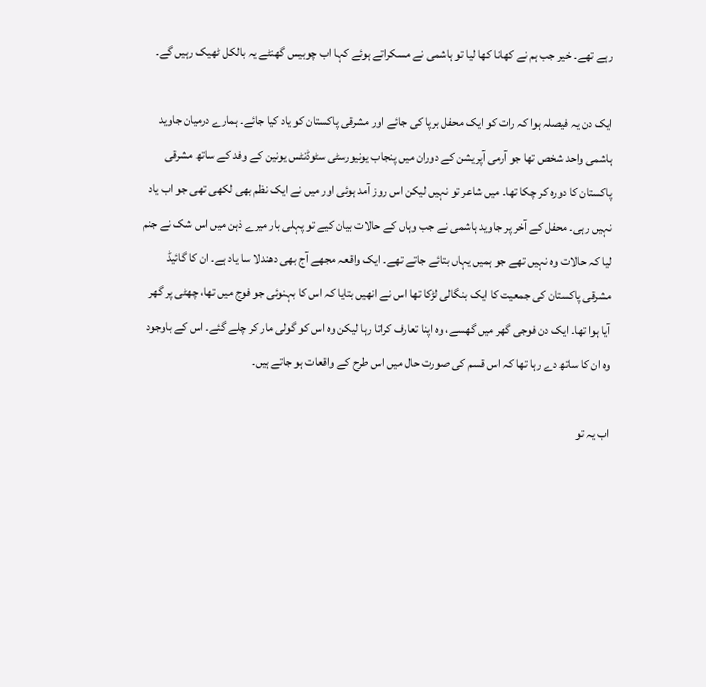رہے تھے۔ خیر جب ہم نے کھانا کھا لیا تو ہاشمی نے مسکراتے ہوئے کہا اب چوبیس گھنٹے یہ بالکل ٹھیک رہیں گے۔

ایک دن یہ فیصلہ ہوا کہ رات کو ایک محفل برپا کی جائے اور مشرقی پاکستان کو یاد کیا جائے۔ ہمارے درمیان جاوید ہاشمی واحد شخص تھا جو آرمی آپریشن کے دوران میں پنجاب یونیورسٹی سٹوڈنٹس یونین کے وفد کے ساتھ مشرقی پاکستان کا دورہ کر چکا تھا۔ میں شاعر تو نہیں لیکن اس روز آمد ہوئی اور میں نے ایک نظم بھی لکھی تھی جو اب یاد نہیں رہی۔ محفل کے آخر پر جاوید ہاشمی نے جب وہاں کے حالات بیان کیے تو پہلی بار میرے ذہن میں اس شک نے جنم لیا کہ حالات وہ نہیں تھے جو ہمیں یہاں بتائے جاتے تھے۔ ایک واقعہ مجھے آج بھی دھندلا سا یاد ہے۔ ان کا گائیڈ مشرقی پاکستان کی جمعیت کا ایک بنگالی لڑکا تھا اس نے انھیں بتایا کہ اس کا بہنوئی جو فوج میں تھا، چھٹی پر گھر آیا ہوا تھا۔ ایک دن فوجی گھر میں گھسے، وہ اپنا تعارف کراتا رہا لیکن وہ اس کو گولی مار کر چلے گئے۔ اس کے باوجود وہ ان کا ساتھ دے رہا تھا کہ اس قسم کی صورت حال میں اس طرح کے واقعات ہو جاتے ہیں۔

اب یہ تو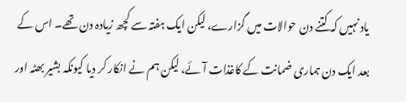یاد نہیں کہ کتنے دن حوالات میں گزارے، لیکن ایک ہفتہ سے کچھ زیادہ دن تھے۔ اس کے بعد ایک دن ہماری ضمانت کے کاغذات آئے، لیکن ہم نے انکار کر دیا کیونکہ بشیر بھٹہ اور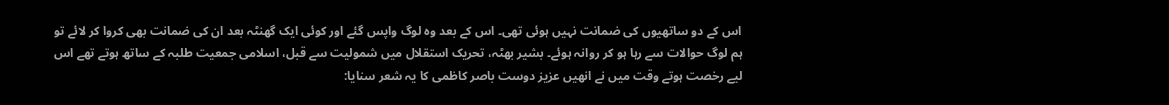اس کے دو ساتھیوں کی ضمانت نہیں ہوئی تھی۔ اس کے بعد وہ لوگ واپس گئے اور کوئی ایک گھنٹہ بعد ان کی ضمانت بھی کروا کر لائے تو ہم لوگ حوالات سے رہا ہو کر روانہ ہوئے۔ بشیر بھٹہ، تحریک استقلال میں شمولیت سے قبل، اسلامی جمعیت طلبہ کے ساتھ ہوتے تھے اس لیے رخصت ہوتے وقت میں نے انھیں عزیز دوست باصر کاظمی کا یہ شعر سنایا: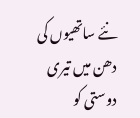نئے ساتھیوں کی دھن میں تیری دوستی کو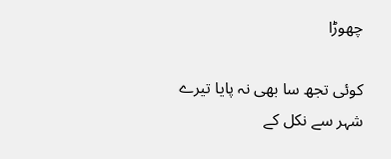چھوڑا

کوئی تجھ سا بھی نہ پایا تیرے شہر سے نکل کے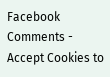Facebook Comments - Accept Cookies to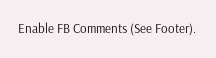Enable FB Comments (See Footer).